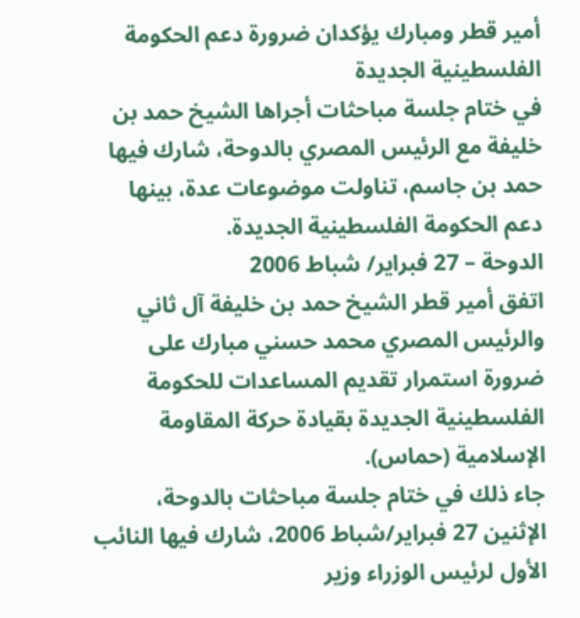أمير قطر ومبارك يؤكدان ضرورة دعم الحكومة الفلسطينية الجديدة
في ختام جلسة مباحثات أجراها الشيخ حمد بن خليفة مع الرئيس المصري بالدوحة، شارك فيها حمد بن جاسم، تناولت موضوعات عدة، بينها دعم الحكومة الفلسطينية الجديدة.
الدوحة – 27 فبراير/ شباط 2006
اتفق أمير قطر الشيخ حمد بن خليفة آل ثاني والرئيس المصري محمد حسني مبارك على ضرورة استمرار تقديم المساعدات للحكومة الفلسطينية الجديدة بقيادة حركة المقاومة الإسلامية (حماس).
جاء ذلك في ختام جلسة مباحثات بالدوحة، الإثنين 27 فبراير/شباط 2006، شارك فيها النائب الأول لرئيس الوزراء وزير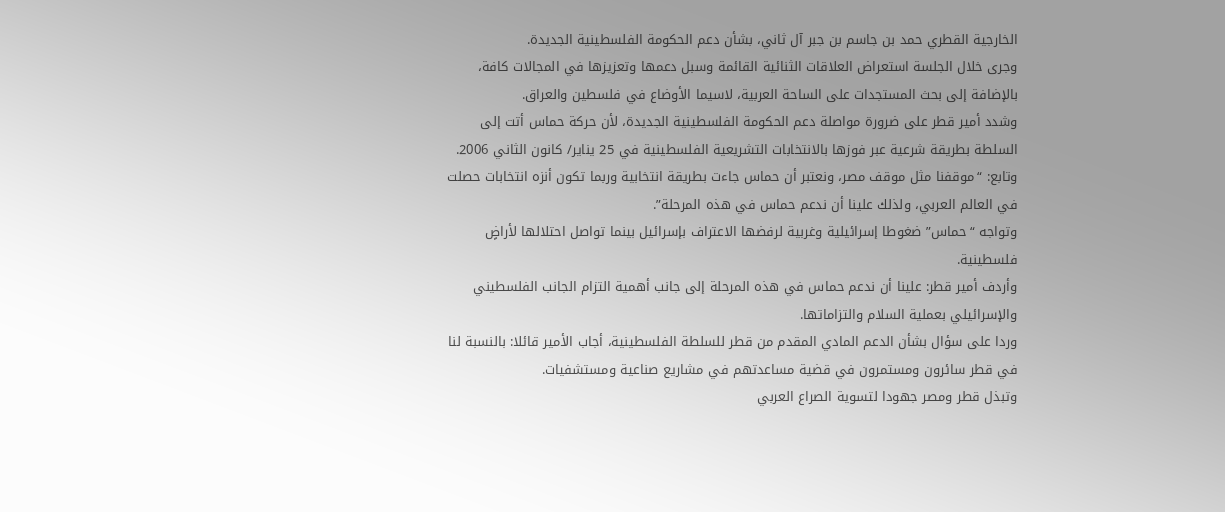الخارجية القطري حمد بن جاسم بن جبر آل ثاني، بشأن دعم الحكومة الفلسطينية الجديدة.
وجرى خلال الجلسة استعراض العلاقات الثنائية القائمة وسبل دعمها وتعزيزها في المجالات كافة، بالإضافة إلى بحث المستجدات على الساحة العربية، لاسيما الأوضاع في فلسطين والعراق.
وشدد أمير قطر على ضرورة مواصلة دعم الحكومة الفلسطينية الجديدة، لأن حركة حماس أتت إلى السلطة بطريقة شرعية عبر فوزها بالانتخابات التشريعية الفلسطينية في 25 يناير/ كانون الثاني 2006.
وتابع: “موقفنا مثل موقف مصر، ونعتبر أن حماس جاءت بطريقة انتخابية وربما تكون أنزه انتخابات حصلت في العالم العربي، ولذلك علينا أن ندعم حماس في هذه المرحلة”.
وتواجه “حماس” ضغوطا إسرائيلية وغربية لرفضها الاعتراف بإسرائيل بينما تواصل احتلالها لأراضٍ فلسطينية.
وأردف أمير قطر: علينا أن ندعم حماس في هذه المرحلة إلى جانب أهمية التزام الجانب الفلسطيني والإسرائيلي بعملية السلام والتزاماتها.
وردا على سؤال بشأن الدعم المادي المقدم من قطر للسلطة الفلسطينية، أجاب الأمير قائلا: بالنسبة لنا في قطر سائرون ومستمرون في قضية مساعدتهم في مشاريع صناعية ومستشفيات.
وتبذل قطر ومصر جهودا لتسوية الصراع العربي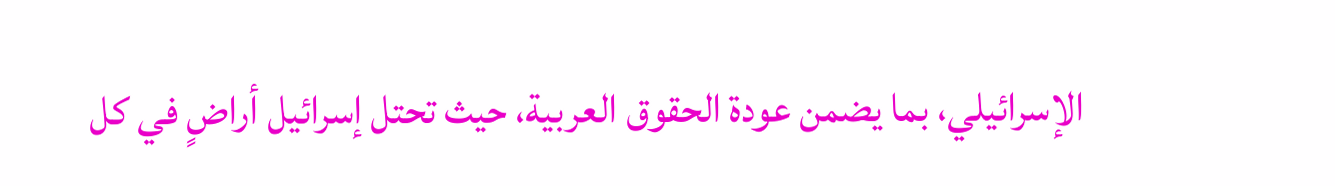الإسرائيلي، بما يضمن عودة الحقوق العربية، حيث تحتل إسرائيل أراضٍ في كل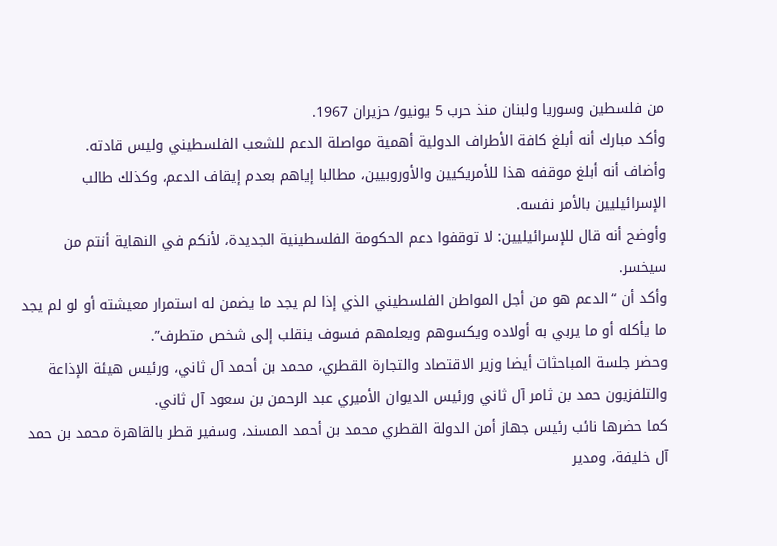من فلسطين وسوريا ولبنان منذ حرب 5 يونيو/ حزيران 1967.
وأكد مبارك أنه أبلغ كافة الأطراف الدولية أهمية مواصلة الدعم للشعب الفلسطيني وليس قادته.
وأضاف أنه أبلغ موقفه هذا للأمريكيين والأوروبيين، مطالبا إياهم بعدم إيقاف الدعم، وكذلك طالب الإسرائيليين بالأمر نفسه.
وأوضح أنه قال للإسرائيليين: لا توقفوا دعم الحكومة الفلسطينية الجديدة، لأنكم في النهاية أنتم من سيخسر.
وأكد أن “الدعم هو من أجل المواطن الفلسطيني الذي إذا لم يجد ما يضمن له استمرار معيشته أو لو لم يجد ما يأكله أو ما يربي به أولاده ويكسوهم ويعلمهم فسوف ينقلب إلى شخص متطرف”.
وحضر جلسة المباحثات أيضا وزير الاقتصاد والتجارة القطري، محمد بن أحمد آل ثاني، ورئيس هيئة الإذاعة والتلفزيون حمد بن ثامر آل ثاني ورئيس الديوان الأميري عبد الرحمن بن سعود آل ثاني.
كما حضرها نائب رئيس جهاز أمن الدولة القطري محمد بن أحمد المسند، وسفير قطر بالقاهرة محمد بن حمد آل خليفة، ومدير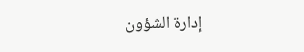إدارة الشؤون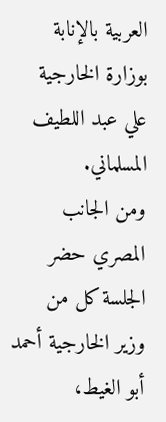العربية بالإنابة بوزارة الخارجية علي عبد اللطيف المسلماني.
ومن الجانب المصري حضر الجلسة كل من وزير الخارجية أحمد أبو الغيط،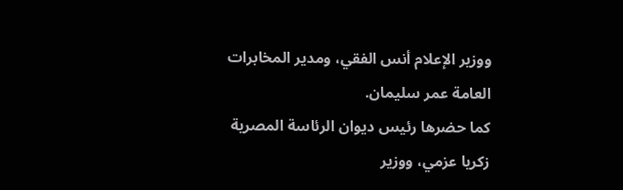ووزير الإعلام أنس الفقي، ومدير المخابرات العامة عمر سليمان.
كما حضرها رئيس ديوان الرئاسة المصرية زكريا عزمي، ووزير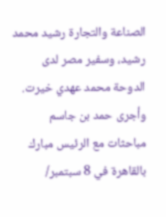الصناعة والتجارة رشيد محمد رشيد، وسفير مصر لدى الدوحة محمد عهدي خيرت.
وأجرى حمد بن جاسم مباحثات مع الرئيس مبارك بالقاهرة في 8 سبتمبر/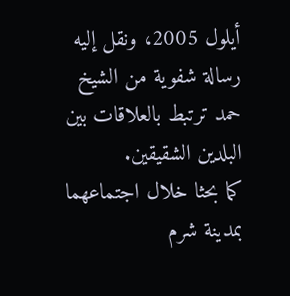أيلول 2005، ونقل إليه رسالة شفوية من الشيخ حمد ترتبط بالعلاقات بين البلدين الشقيقين.
كما بحثا خلال اجتماعهما بمدينة شرم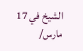الشيخ في 17 مارس/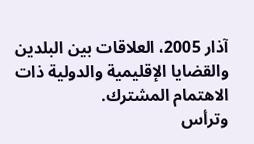آذار 2005، العلاقات بين البلدين والقضايا الإقليمية والدولية ذات الاهتمام المشترك.
وترأس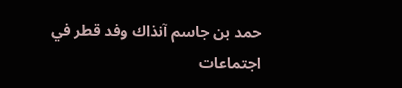حمد بن جاسم آنذاك وفد قطر في اجتماعات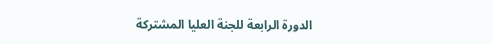الدورة الرابعة للجنة العليا المشتركة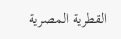القطرية المصرية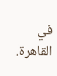في القاهرة.